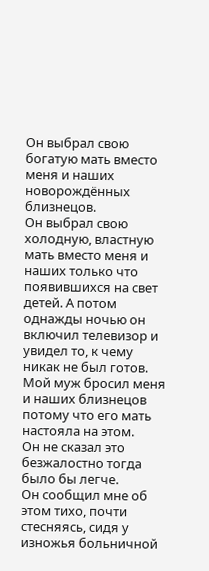Он выбрал свою богатую мать вместо меня и наших новорождённых близнецов.
Он выбрал свою холодную, властную мать вместо меня и наших только что появившихся на свет детей. А потом однажды ночью он включил телевизор и увидел то, к чему никак не был готов.
Мой муж бросил меня и наших близнецов потому что его мать настояла на этом.
Он не сказал это безжалостно тогда было бы легче.
Он сообщил мне об этом тихо, почти стесняясь, сидя у изножья больничной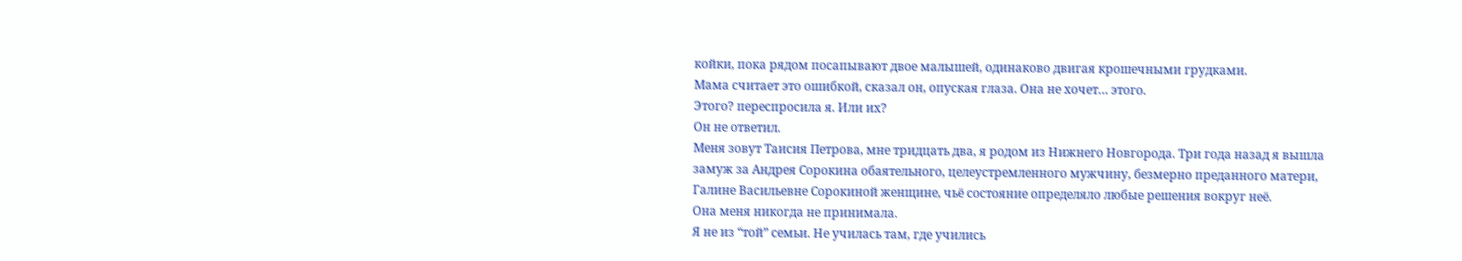койки, пока рядом посапывают двое малышей, одинаково двигая крошечными грудками.
Мама считает это ошибкой, сказал он, опуская глаза. Она не хочет… этого.
Этого? переспросила я. Или их?
Он не ответил.
Меня зовут Таисия Петрова, мне тридцать два, я родом из Нижнего Новгорода. Три года назад я вышла замуж за Андрея Сорокина обаятельного, целеустремленного мужчину, безмерно преданного матери, Галине Васильевне Сорокиной женщине, чьё состояние определяло любые решения вокруг неё.
Она меня никогда не принимала.
Я не из “той” семьи. Не училась там, где учились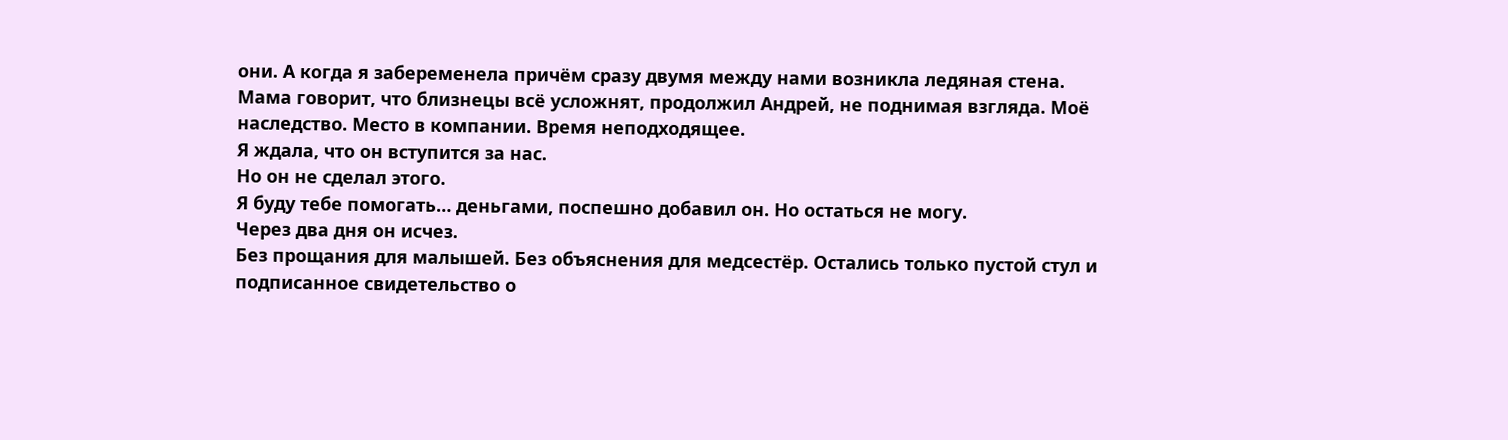они. А когда я забеременела причём сразу двумя между нами возникла ледяная стена.
Мама говорит, что близнецы всё усложнят, продолжил Андрей, не поднимая взгляда. Моё наследство. Место в компании. Время неподходящее.
Я ждала, что он вступится за нас.
Но он не сделал этого.
Я буду тебе помогать… деньгами, поспешно добавил он. Но остаться не могу.
Через два дня он исчез.
Без прощания для малышей. Без объяснения для медсестёр. Остались только пустой стул и подписанное свидетельство о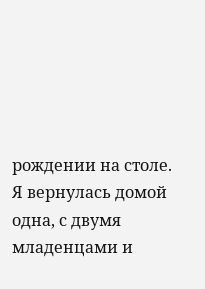рождении на столе.
Я вернулась домой одна, с двумя младенцами и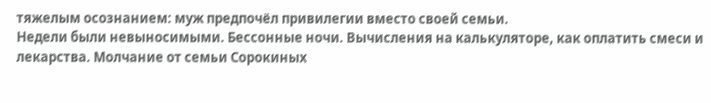тяжелым осознанием: муж предпочёл привилегии вместо своей семьи.
Недели были невыносимыми. Бессонные ночи. Вычисления на калькуляторе, как оплатить смеси и лекарства. Молчание от семьи Сорокиных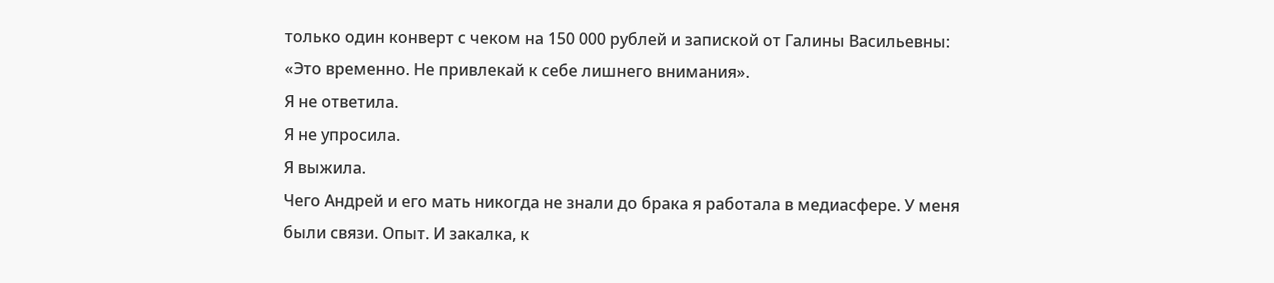только один конверт с чеком на 150 000 рублей и запиской от Галины Васильевны:
«Это временно. Не привлекай к себе лишнего внимания».
Я не ответила.
Я не упросила.
Я выжила.
Чего Андрей и его мать никогда не знали до брака я работала в медиасфере. У меня были связи. Опыт. И закалка, к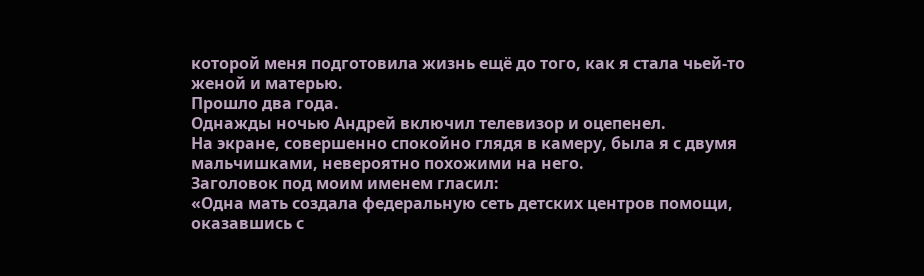которой меня подготовила жизнь ещё до того, как я стала чьей-то женой и матерью.
Прошло два года.
Однажды ночью Андрей включил телевизор и оцепенел.
На экране, совершенно спокойно глядя в камеру, была я с двумя мальчишками, невероятно похожими на него.
Заголовок под моим именем гласил:
«Одна мать создала федеральную сеть детских центров помощи, оказавшись с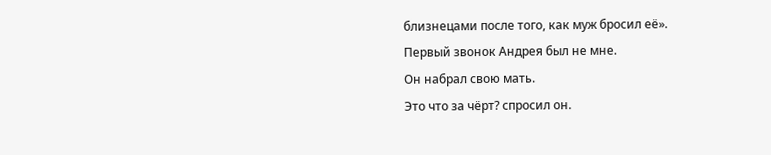близнецами после того, как муж бросил её».
Первый звонок Андрея был не мне.
Он набрал свою мать.
Это что за чёрт? спросил он.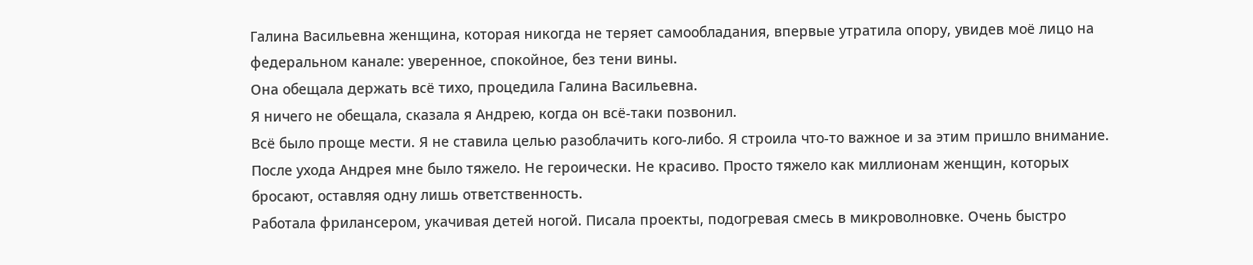Галина Васильевна женщина, которая никогда не теряет самообладания, впервые утратила опору, увидев моё лицо на федеральном канале: уверенное, спокойное, без тени вины.
Она обещала держать всё тихо, процедила Галина Васильевна.
Я ничего не обещала, сказала я Андрею, когда он всё-таки позвонил.
Всё было проще мести. Я не ставила целью разоблачить кого-либо. Я строила что-то важное и за этим пришло внимание.
После ухода Андрея мне было тяжело. Не героически. Не красиво. Просто тяжело как миллионам женщин, которых бросают, оставляя одну лишь ответственность.
Работала фрилансером, укачивая детей ногой. Писала проекты, подогревая смесь в микроволновке. Очень быстро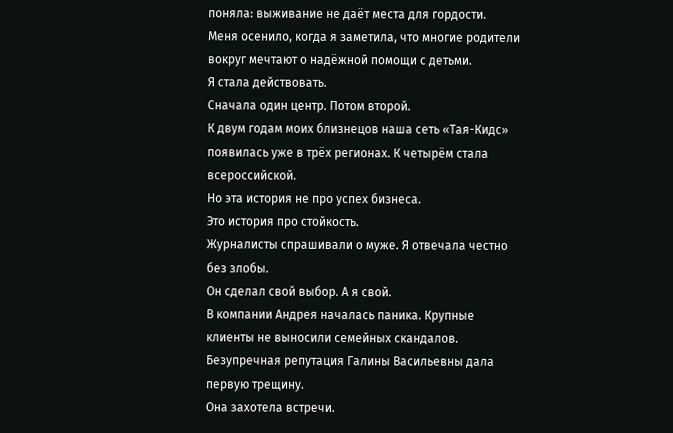поняла: выживание не даёт места для гордости.
Меня осенило, когда я заметила, что многие родители вокруг мечтают о надёжной помощи с детьми.
Я стала действовать.
Сначала один центр. Потом второй.
К двум годам моих близнецов наша сеть «Тая-Кидс» появилась уже в трёх регионах. К четырём стала всероссийской.
Но эта история не про успех бизнеса.
Это история про стойкость.
Журналисты спрашивали о муже. Я отвечала честно без злобы.
Он сделал свой выбор. А я свой.
В компании Андрея началась паника. Крупные клиенты не выносили семейных скандалов. Безупречная репутация Галины Васильевны дала первую трещину.
Она захотела встречи.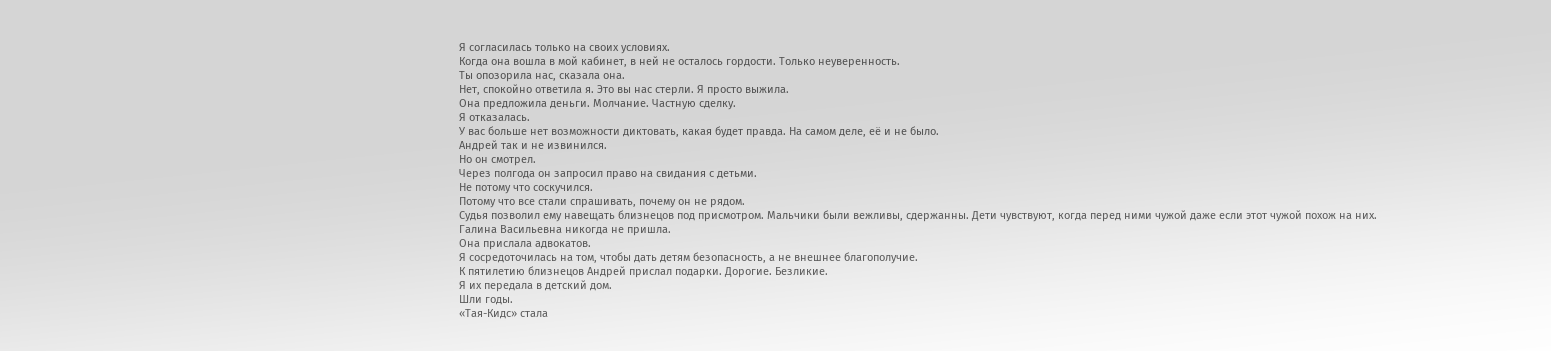Я согласилась только на своих условиях.
Когда она вошла в мой кабинет, в ней не осталось гордости. Только неуверенность.
Ты опозорила нас, сказала она.
Нет, спокойно ответила я. Это вы нас стерли. Я просто выжила.
Она предложила деньги. Молчание. Частную сделку.
Я отказалась.
У вас больше нет возможности диктовать, какая будет правда. На самом деле, её и не было.
Андрей так и не извинился.
Но он смотрел.
Через полгода он запросил право на свидания с детьми.
Не потому что соскучился.
Потому что все стали спрашивать, почему он не рядом.
Судья позволил ему навещать близнецов под присмотром. Мальчики были вежливы, сдержанны. Дети чувствуют, когда перед ними чужой даже если этот чужой похож на них.
Галина Васильевна никогда не пришла.
Она прислала адвокатов.
Я сосредоточилась на том, чтобы дать детям безопасность, а не внешнее благополучие.
К пятилетию близнецов Андрей прислал подарки. Дорогие. Безликие.
Я их передала в детский дом.
Шли годы.
«Тая-Кидс» стала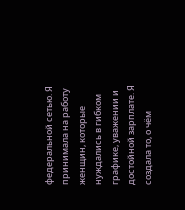федеральной сетью. Я принимала на работу женщин, которые нуждались в гибком графике, уважении и достойной зарплате. Я создала то, о чём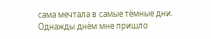сама мечтала в самые тёмные дни.
Однажды днём мне пришло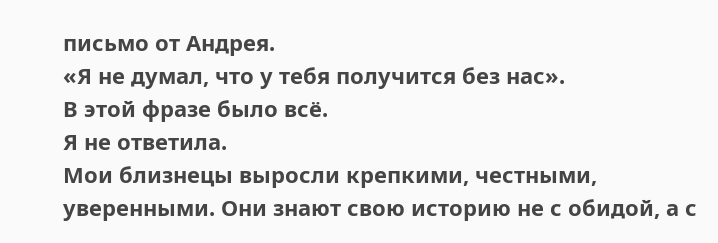письмо от Андрея.
«Я не думал, что у тебя получится без нас».
В этой фразе было всё.
Я не ответила.
Мои близнецы выросли крепкими, честными, уверенными. Они знают свою историю не с обидой, а с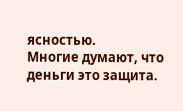ясностью.
Многие думают, что деньги это защита.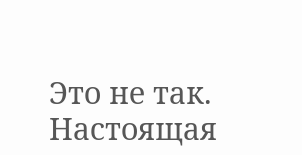Это не так.
Настоящая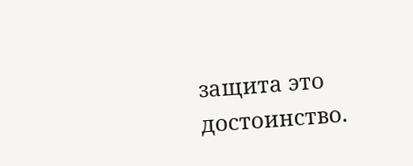защита это достоинство.